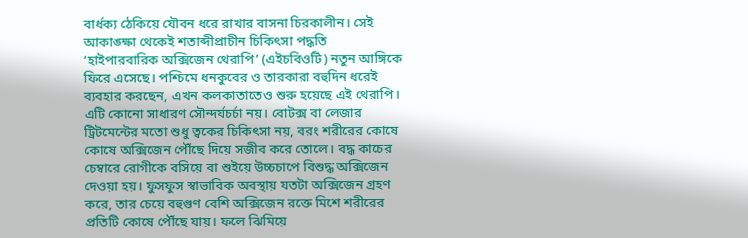বার্ধক্য ঠেকিয়ে যৌবন ধরে রাখার বাসনা চিরকালীন। সেই আকাঙ্ক্ষা থেকেই শতাব্দীপ্রাচীন চিকিৎসা পদ্ধতি ‘হাইপারবারিক অক্সিজেন থেরাপি’ (এইচবিওটি) নতুন আঙ্গিকে ফিরে এসেছে। পশ্চিমে ধনকুবের ও তারকারা বহুদিন ধরেই ব্যবহার করছেন, এখন কলকাতাতেও শুরু হয়েছে এই থেরাপি।
এটি কোনো সাধারণ সৌন্দর্যচর্চা নয়। বোটক্স বা লেজার ট্রিটমেন্টের মতো শুধু ত্বকের চিকিৎসা নয়, বরং শরীরের কোষে কোষে অক্সিজেন পৌঁছে দিয়ে সজীব করে তোলে। বদ্ধ কাচের চেম্বারে রোগীকে বসিয়ে বা শুইয়ে উচ্চচাপে বিশুদ্ধ অক্সিজেন দেওয়া হয়। ফুসফুস স্বাভাবিক অবস্থায় যতটা অক্সিজেন গ্রহণ করে, তার চেয়ে বহুগুণ বেশি অক্সিজেন রক্তে মিশে শরীরের প্রতিটি কোষে পৌঁছে যায়। ফলে ঝিমিয়ে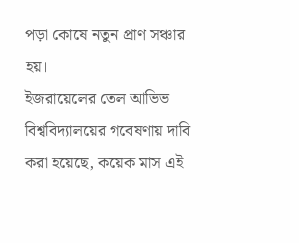পড়া কোষে নতুন প্রাণ সঞ্চার হয়।
ইজরায়েলের তেল আভিভ বিশ্ববিদ্যালয়ের গবেষণায় দাবি করা হয়েছে, কয়েক মাস এই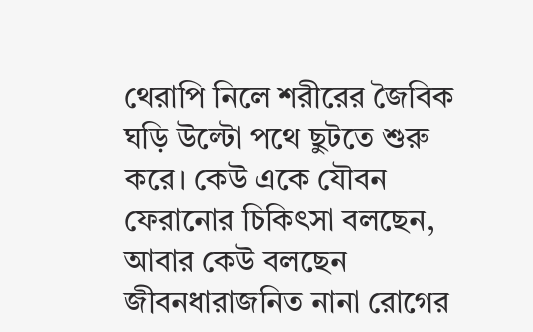থেরাপি নিলে শরীরের জৈবিক ঘড়ি উল্টো পথে ছুটতে শুরু করে। কেউ একে যৌবন ফেরানোর চিকিৎসা বলছেন, আবার কেউ বলছেন জীবনধারাজনিত নানা রোগের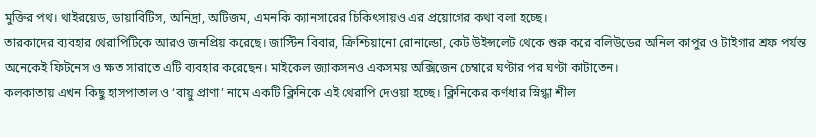মুক্তির পথ। থাইরয়েড, ডায়াবিটিস, অনিদ্রা, অটিজম, এমনকি ক্যানসারের চিকিৎসায়ও এর প্রয়োগের কথা বলা হচ্ছে।
তারকাদের ব্যবহার থেরাপিটিকে আরও জনপ্রিয় করেছে। জাস্টিন বিবার, ক্রিশ্চিয়ানো রোনাল্ডো, কেট উইন্সলেট থেকে শুরু করে বলিউডের অনিল কাপুর ও টাইগার শ্রফ পর্যন্ত অনেকেই ফিটনেস ও ক্ষত সারাতে এটি ব্যবহার করেছেন। মাইকেল জ্যাকসনও একসময় অক্সিজেন চেম্বারে ঘণ্টার পর ঘণ্টা কাটাতেন।
কলকাতায় এখন কিছু হাসপাতাল ও ‘বায়ু প্রাণা’ নামে একটি ক্লিনিকে এই থেরাপি দেওয়া হচ্ছে। ক্লিনিকের কর্ণধার স্নিগ্ধা শীল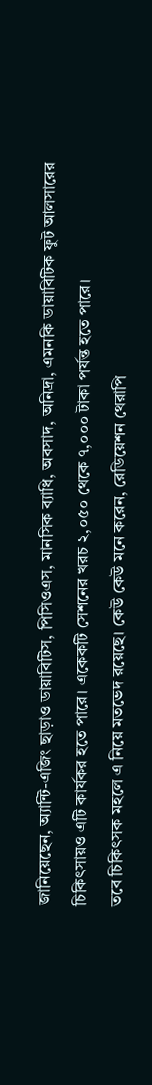জানিয়েছেন, অ্যান্টি-এজিং ছাড়াও ডায়াবিটিস, পিসিওএস, মানসিক ব্যাধি, অবসাদ, অনিদ্রা, এমনকি ডায়াবিটিক ফুট আলসারের চিকিৎসায়ও এটি কার্যকর হতে পারে। একেকটি সেশনের খরচ ২,০৫০ থেকে ৭,০০০ টাকা পর্যন্ত হতে পারে।
তবে চিকিৎসক মহলে এ নিয়ে মতভেদ রয়েছে। কেউ কেউ মনে করেন, রেডিয়েশন থেরাপি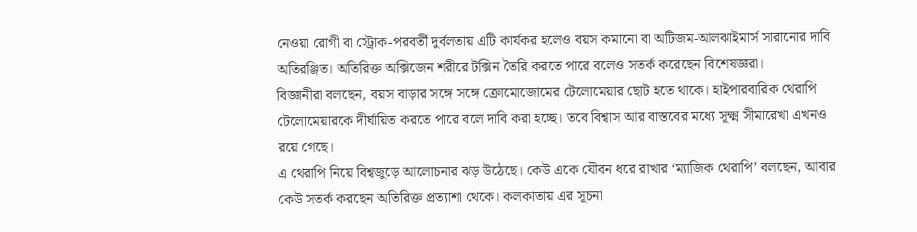নেওয়া রোগী বা স্ট্রোক-পরবর্তী দুর্বলতায় এটি কার্যকর হলেও বয়স কমানো বা অটিজম-আলঝাইমার্স সারানোর দাবি অতিরঞ্জিত। অতিরিক্ত অক্সিজেন শরীরে টক্সিন তৈরি করতে পারে বলেও সতর্ক করেছেন বিশেষজ্ঞরা।
বিজ্ঞানীরা বলছেন, বয়স বাড়ার সঙ্গে সঙ্গে ক্রোমোজোমের টেলোমেয়ার ছোট হতে থাকে। হাইপারবারিক থেরাপি টেলোমেয়ারকে দীর্ঘায়িত করতে পারে বলে দাবি করা হচ্ছে। তবে বিশ্বাস আর বাস্তবের মধ্যে সূক্ষ্ম সীমারেখা এখনও রয়ে গেছে।
এ থেরাপি নিয়ে বিশ্বজুড়ে আলোচনার ঝড় উঠেছে। কেউ একে যৌবন ধরে রাখার ‘ম্যাজিক থেরাপি’ বলছেন, আবার কেউ সতর্ক করছেন অতিরিক্ত প্রত্যাশা থেকে। কলকাতায় এর সূচনা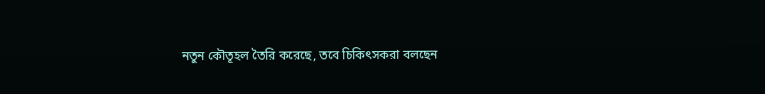নতুন কৌতূহল তৈরি করেছে, তবে চিকিৎসকরা বলছেন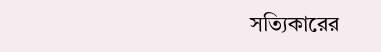সত্যিকারের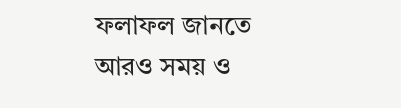ফলাফল জানতে আরও সময় ও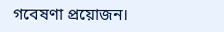গবেষণা প্রয়োজন।